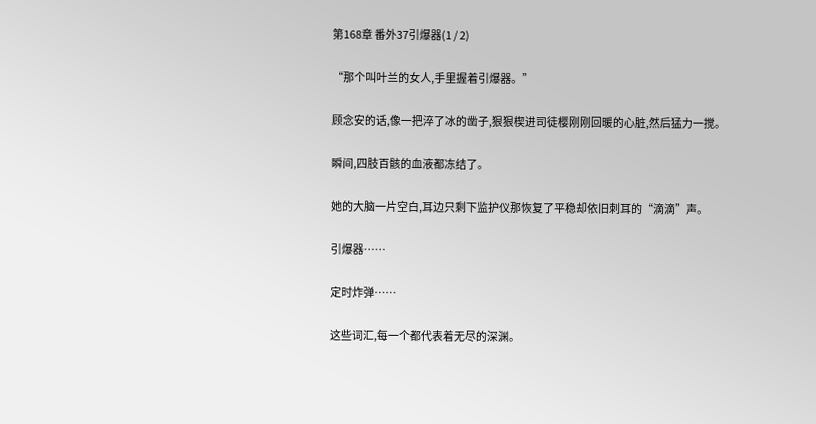第168章 番外37引爆器(1 / 2)

“那个叫叶兰的女人,手里握着引爆器。”

顾念安的话,像一把淬了冰的凿子,狠狠楔进司徒樱刚刚回暖的心脏,然后猛力一搅。

瞬间,四肢百骸的血液都冻结了。

她的大脑一片空白,耳边只剩下监护仪那恢复了平稳却依旧刺耳的“滴滴”声。

引爆器……

定时炸弹……

这些词汇,每一个都代表着无尽的深渊。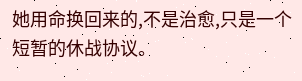她用命换回来的,不是治愈,只是一个短暂的休战协议。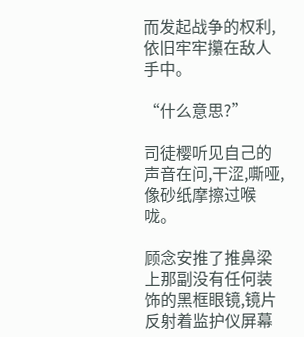而发起战争的权利,依旧牢牢攥在敌人手中。

“什么意思?”

司徒樱听见自己的声音在问,干涩,嘶哑,像砂纸摩擦过喉咙。

顾念安推了推鼻梁上那副没有任何装饰的黑框眼镜,镜片反射着监护仪屏幕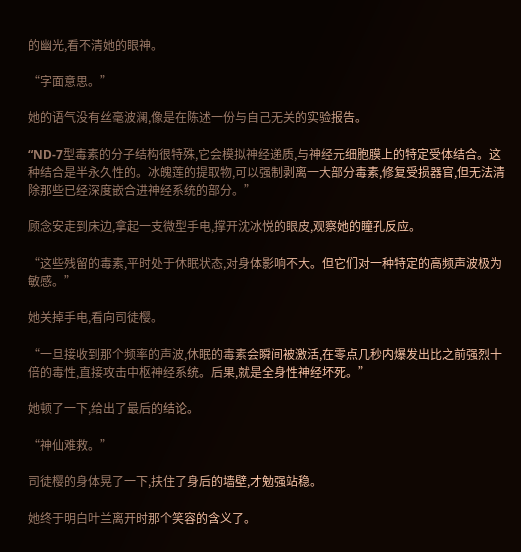的幽光,看不清她的眼神。

“字面意思。”

她的语气没有丝毫波澜,像是在陈述一份与自己无关的实验报告。

“ND-7型毒素的分子结构很特殊,它会模拟神经递质,与神经元细胞膜上的特定受体结合。这种结合是半永久性的。冰魄莲的提取物,可以强制剥离一大部分毒素,修复受损器官,但无法清除那些已经深度嵌合进神经系统的部分。”

顾念安走到床边,拿起一支微型手电,撑开沈冰悦的眼皮,观察她的瞳孔反应。

“这些残留的毒素,平时处于休眠状态,对身体影响不大。但它们对一种特定的高频声波极为敏感。”

她关掉手电,看向司徒樱。

“一旦接收到那个频率的声波,休眠的毒素会瞬间被激活,在零点几秒内爆发出比之前强烈十倍的毒性,直接攻击中枢神经系统。后果,就是全身性神经坏死。”

她顿了一下,给出了最后的结论。

“神仙难救。”

司徒樱的身体晃了一下,扶住了身后的墙壁,才勉强站稳。

她终于明白叶兰离开时那个笑容的含义了。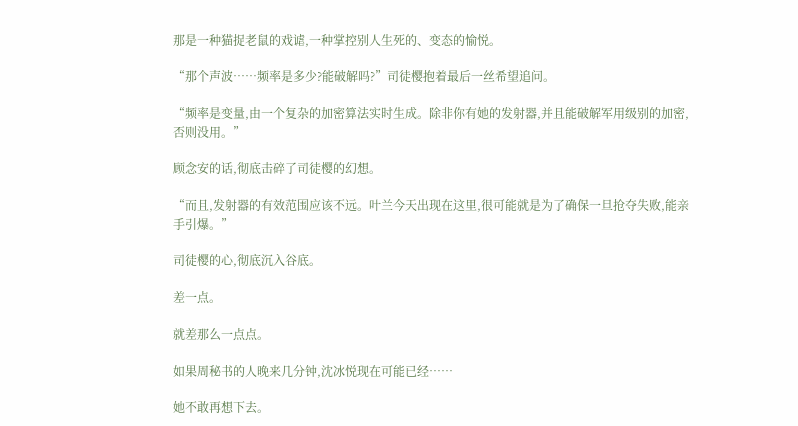那是一种猫捉老鼠的戏谑,一种掌控别人生死的、变态的愉悦。

“那个声波……频率是多少?能破解吗?”司徒樱抱着最后一丝希望追问。

“频率是变量,由一个复杂的加密算法实时生成。除非你有她的发射器,并且能破解军用级别的加密,否则没用。”

顾念安的话,彻底击碎了司徒樱的幻想。

“而且,发射器的有效范围应该不远。叶兰今天出现在这里,很可能就是为了确保一旦抢夺失败,能亲手引爆。”

司徒樱的心,彻底沉入谷底。

差一点。

就差那么一点点。

如果周秘书的人晚来几分钟,沈冰悦现在可能已经……

她不敢再想下去。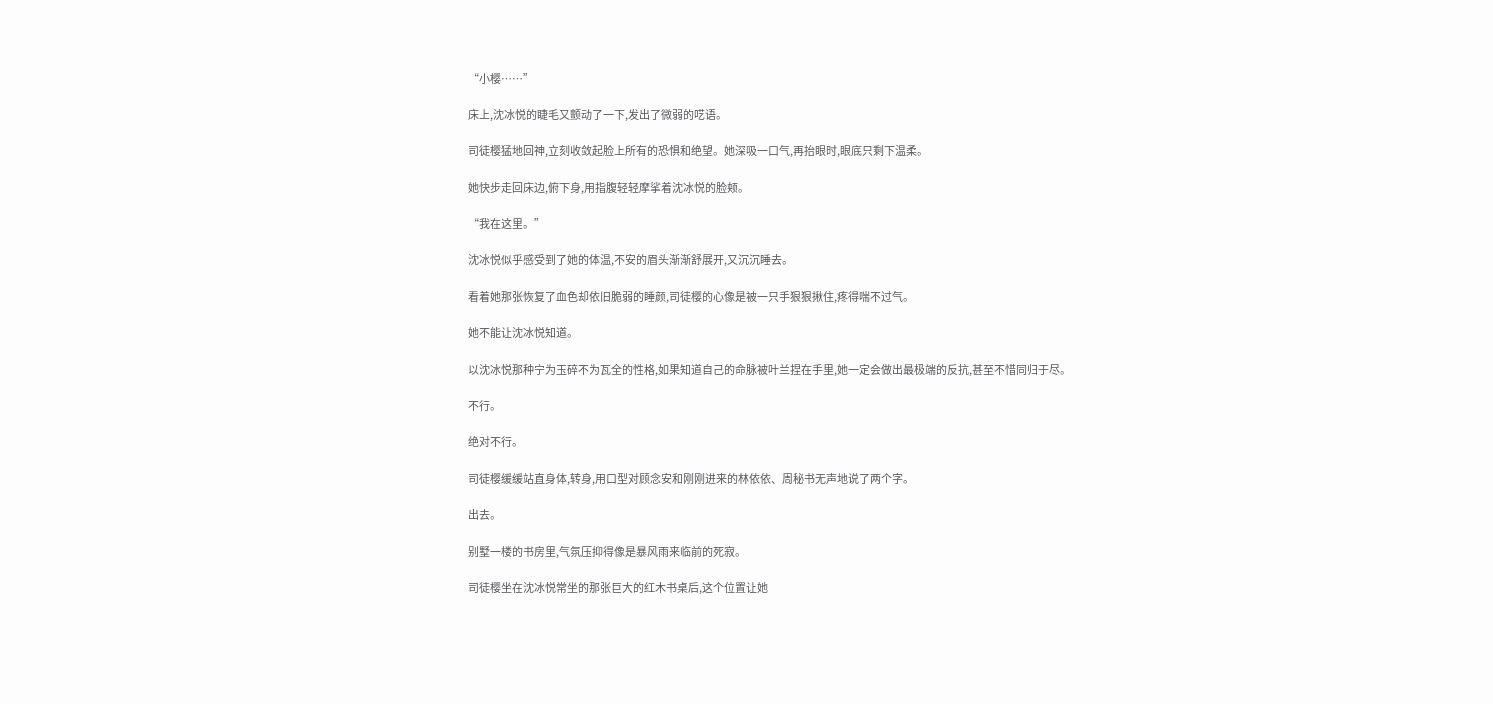“小樱……”

床上,沈冰悦的睫毛又颤动了一下,发出了微弱的呓语。

司徒樱猛地回神,立刻收敛起脸上所有的恐惧和绝望。她深吸一口气,再抬眼时,眼底只剩下温柔。

她快步走回床边,俯下身,用指腹轻轻摩挲着沈冰悦的脸颊。

“我在这里。”

沈冰悦似乎感受到了她的体温,不安的眉头渐渐舒展开,又沉沉睡去。

看着她那张恢复了血色却依旧脆弱的睡颜,司徒樱的心像是被一只手狠狠揪住,疼得喘不过气。

她不能让沈冰悦知道。

以沈冰悦那种宁为玉碎不为瓦全的性格,如果知道自己的命脉被叶兰捏在手里,她一定会做出最极端的反抗,甚至不惜同归于尽。

不行。

绝对不行。

司徒樱缓缓站直身体,转身,用口型对顾念安和刚刚进来的林依依、周秘书无声地说了两个字。

出去。

别墅一楼的书房里,气氛压抑得像是暴风雨来临前的死寂。

司徒樱坐在沈冰悦常坐的那张巨大的红木书桌后,这个位置让她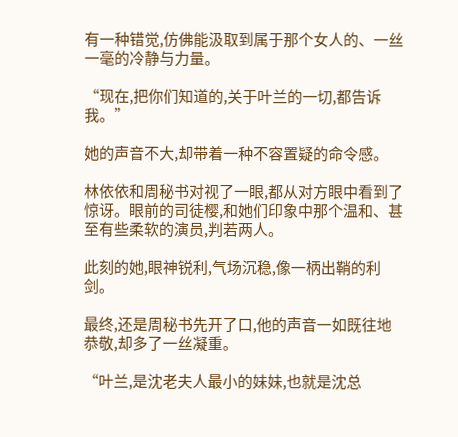有一种错觉,仿佛能汲取到属于那个女人的、一丝一毫的冷静与力量。

“现在,把你们知道的,关于叶兰的一切,都告诉我。”

她的声音不大,却带着一种不容置疑的命令感。

林依依和周秘书对视了一眼,都从对方眼中看到了惊讶。眼前的司徒樱,和她们印象中那个温和、甚至有些柔软的演员,判若两人。

此刻的她,眼神锐利,气场沉稳,像一柄出鞘的利剑。

最终,还是周秘书先开了口,他的声音一如既往地恭敬,却多了一丝凝重。

“叶兰,是沈老夫人最小的妹妹,也就是沈总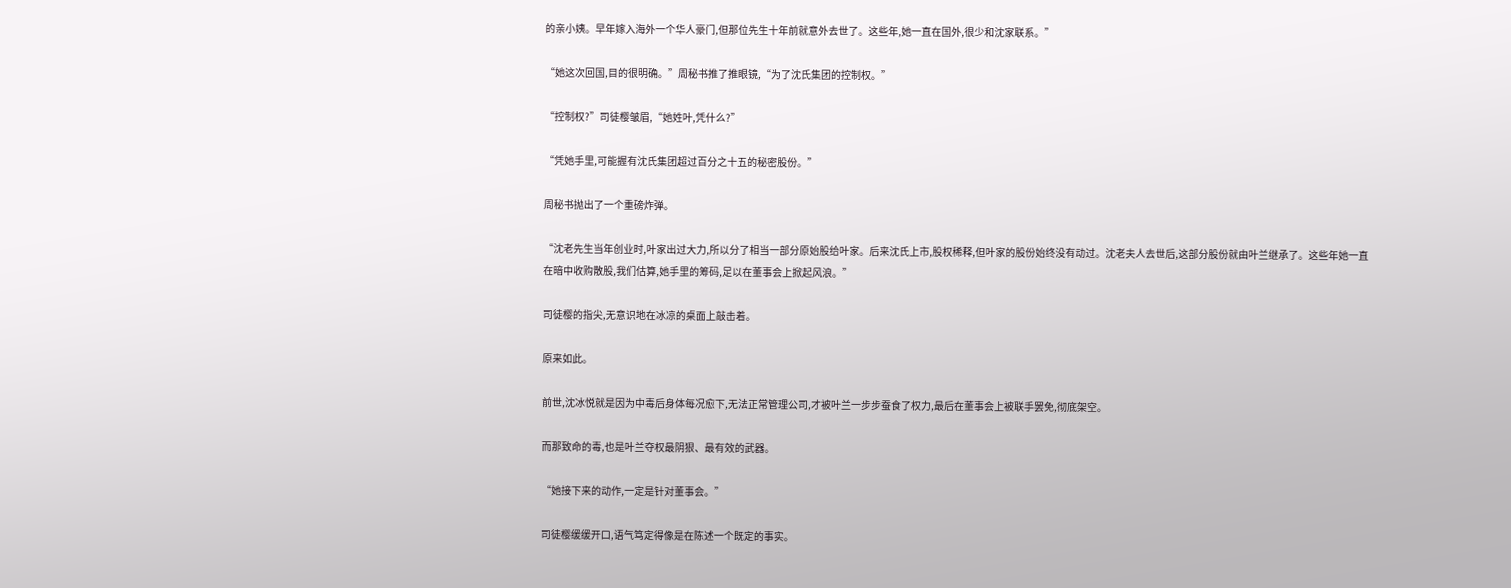的亲小姨。早年嫁入海外一个华人豪门,但那位先生十年前就意外去世了。这些年,她一直在国外,很少和沈家联系。”

“她这次回国,目的很明确。”周秘书推了推眼镜,“为了沈氏集团的控制权。”

“控制权?”司徒樱皱眉,“她姓叶,凭什么?”

“凭她手里,可能握有沈氏集团超过百分之十五的秘密股份。”

周秘书抛出了一个重磅炸弹。

“沈老先生当年创业时,叶家出过大力,所以分了相当一部分原始股给叶家。后来沈氏上市,股权稀释,但叶家的股份始终没有动过。沈老夫人去世后,这部分股份就由叶兰继承了。这些年她一直在暗中收购散股,我们估算,她手里的筹码,足以在董事会上掀起风浪。”

司徒樱的指尖,无意识地在冰凉的桌面上敲击着。

原来如此。

前世,沈冰悦就是因为中毒后身体每况愈下,无法正常管理公司,才被叶兰一步步蚕食了权力,最后在董事会上被联手罢免,彻底架空。

而那致命的毒,也是叶兰夺权最阴狠、最有效的武器。

“她接下来的动作,一定是针对董事会。”

司徒樱缓缓开口,语气笃定得像是在陈述一个既定的事实。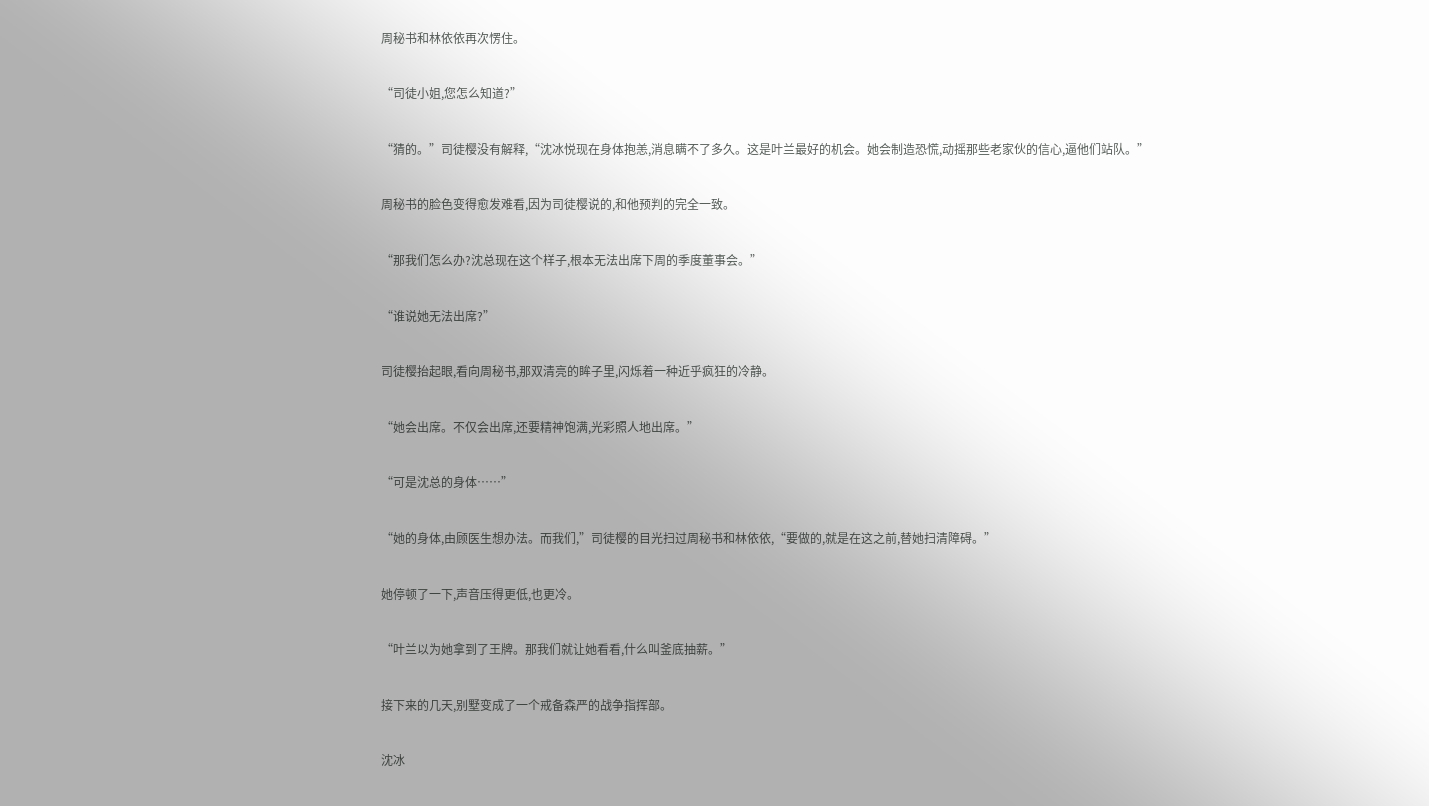周秘书和林依依再次愣住。

“司徒小姐,您怎么知道?”

“猜的。”司徒樱没有解释,“沈冰悦现在身体抱恙,消息瞒不了多久。这是叶兰最好的机会。她会制造恐慌,动摇那些老家伙的信心,逼他们站队。”

周秘书的脸色变得愈发难看,因为司徒樱说的,和他预判的完全一致。

“那我们怎么办?沈总现在这个样子,根本无法出席下周的季度董事会。”

“谁说她无法出席?”

司徒樱抬起眼,看向周秘书,那双清亮的眸子里,闪烁着一种近乎疯狂的冷静。

“她会出席。不仅会出席,还要精神饱满,光彩照人地出席。”

“可是沈总的身体……”

“她的身体,由顾医生想办法。而我们,”司徒樱的目光扫过周秘书和林依依,“要做的,就是在这之前,替她扫清障碍。”

她停顿了一下,声音压得更低,也更冷。

“叶兰以为她拿到了王牌。那我们就让她看看,什么叫釜底抽薪。”

接下来的几天,别墅变成了一个戒备森严的战争指挥部。

沈冰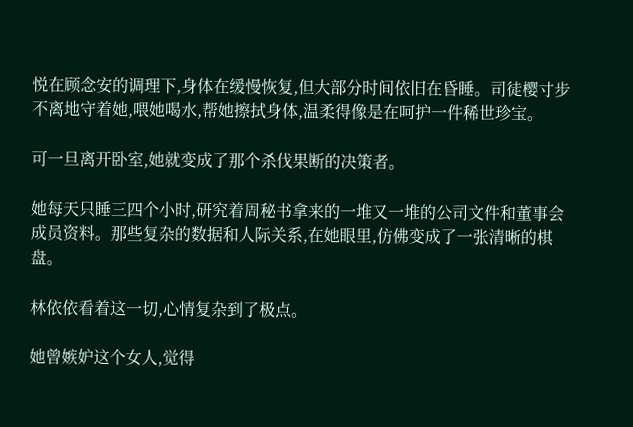悦在顾念安的调理下,身体在缓慢恢复,但大部分时间依旧在昏睡。司徒樱寸步不离地守着她,喂她喝水,帮她擦拭身体,温柔得像是在呵护一件稀世珍宝。

可一旦离开卧室,她就变成了那个杀伐果断的决策者。

她每天只睡三四个小时,研究着周秘书拿来的一堆又一堆的公司文件和董事会成员资料。那些复杂的数据和人际关系,在她眼里,仿佛变成了一张清晰的棋盘。

林依依看着这一切,心情复杂到了极点。

她曾嫉妒这个女人,觉得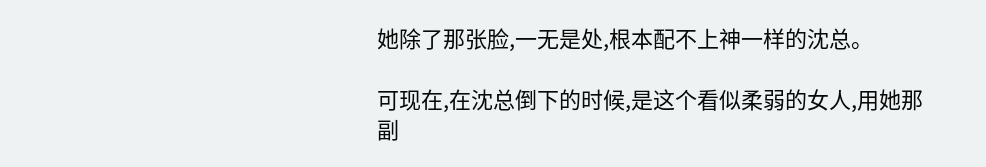她除了那张脸,一无是处,根本配不上神一样的沈总。

可现在,在沈总倒下的时候,是这个看似柔弱的女人,用她那副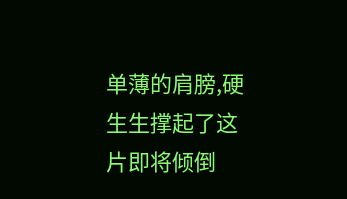单薄的肩膀,硬生生撑起了这片即将倾倒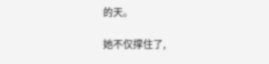的天。

她不仅撑住了,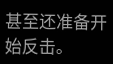甚至还准备开始反击。